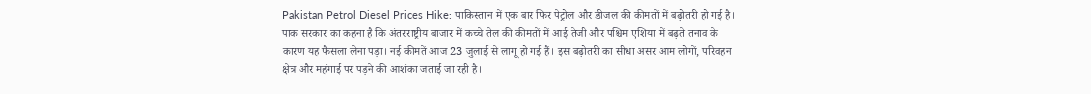Pakistan Petrol Diesel Prices Hike: पाकिस्तान में एक बार फिर पेट्रोल और डीजल की कीमतों में बढ़ोतरी हो गई है। पाक सरकार का कहना है कि अंतरराष्ट्रीय बाजार में कच्चे तेल की कीमतों में आई तेजी और पश्चिम एशिया में बढ़ते तनाव के कारण यह फैसला लेना पड़ा। नई कीमतें आज 23 जुलाई से लागू हो गई हैं। इस बढ़ोतरी का सीधा असर आम लोगों, परिवहन क्षेत्र और महंगाई पर पड़ने की आशंका जताई जा रही है।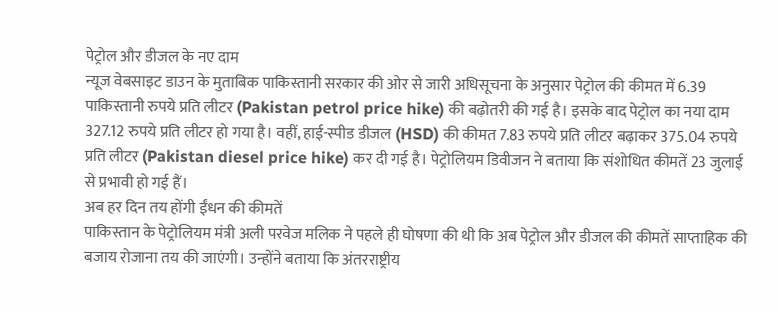पेट्रोल और डीजल के नए दाम
न्यूज वेबसाइट डाउन के मुताबिक पाकिस्तानी सरकार की ओर से जारी अधिसूचना के अनुसार पेट्रोल की कीमत में 6.39 पाकिस्तानी रुपये प्रति लीटर (Pakistan petrol price hike) की बढ़ोतरी की गई है। इसके बाद पेट्रोल का नया दाम 327.12 रुपये प्रति लीटर हो गया है। वहीं, हाई-स्पीड डीजल (HSD) की कीमत 7.83 रुपये प्रति लीटर बढ़ाकर 375.04 रुपये प्रति लीटर (Pakistan diesel price hike) कर दी गई है। पेट्रोलियम डिवीजन ने बताया कि संशोधित कीमतें 23 जुलाई से प्रभावी हो गई हैं।
अब हर दिन तय होंगी ईंधन की कीमतें
पाकिस्तान के पेट्रोलियम मंत्री अली परवेज मलिक ने पहले ही घोषणा की थी कि अब पेट्रोल और डीजल की कीमतें साप्ताहिक की बजाय रोजाना तय की जाएंगी। उन्होंने बताया कि अंतरराष्ट्रीय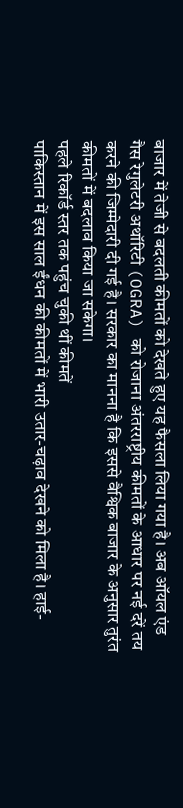बाजार में तेजी से बदलती कीमतों को देखते हुए यह फैसला लिया गया है। अब ऑयल एंड गैस रेगुलेटरी अथॉरिटी (OGRA) को रोजाना अंतरराष्ट्रीय कीमतों के आधार पर नई दरें तय करने की जिम्मेदारी दी गई है। सरकार का मानना है कि इससे वैश्विक बाजार के अनुसार तुरंत कीमतों में बदलाव किया जा सकेगा।
पहले रिकॉर्ड स्तर तक पहुंच चुकी थीं कीमतें
पाकिस्तान में इस साल ईंधन की कीमतों में भारी उतार-चढ़ाव देखने को मिला है। हाई-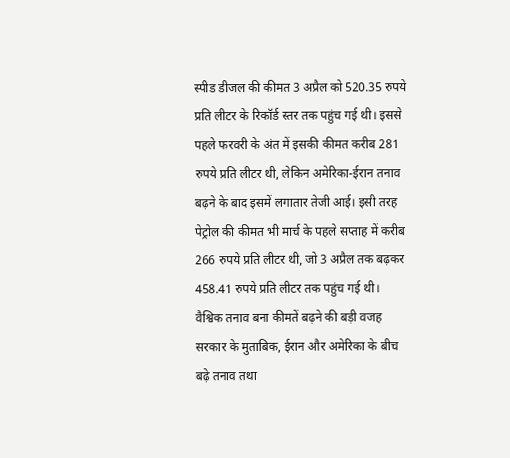स्पीड डीजल की कीमत 3 अप्रैल को 520.35 रुपये प्रति लीटर के रिकॉर्ड स्तर तक पहुंच गई थी। इससे पहले फरवरी के अंत में इसकी कीमत करीब 281 रुपये प्रति लीटर थी, लेकिन अमेरिका-ईरान तनाव बढ़ने के बाद इसमें लगातार तेजी आई। इसी तरह पेट्रोल की कीमत भी मार्च के पहले सप्ताह में करीब 266 रुपये प्रति लीटर थी, जो 3 अप्रैल तक बढ़कर 458.41 रुपये प्रति लीटर तक पहुंच गई थी।
वैश्विक तनाव बना कीमतें बढ़ने की बड़ी वजह
सरकार के मुताबिक, ईरान और अमेरिका के बीच बढ़े तनाव तथा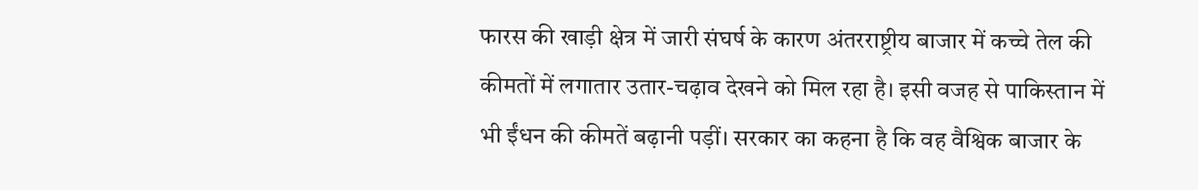फारस की खाड़ी क्षेत्र में जारी संघर्ष के कारण अंतरराष्ट्रीय बाजार में कच्चे तेल की कीमतों में लगातार उतार-चढ़ाव देखने को मिल रहा है। इसी वजह से पाकिस्तान में भी ईंधन की कीमतें बढ़ानी पड़ीं। सरकार का कहना है कि वह वैश्विक बाजार के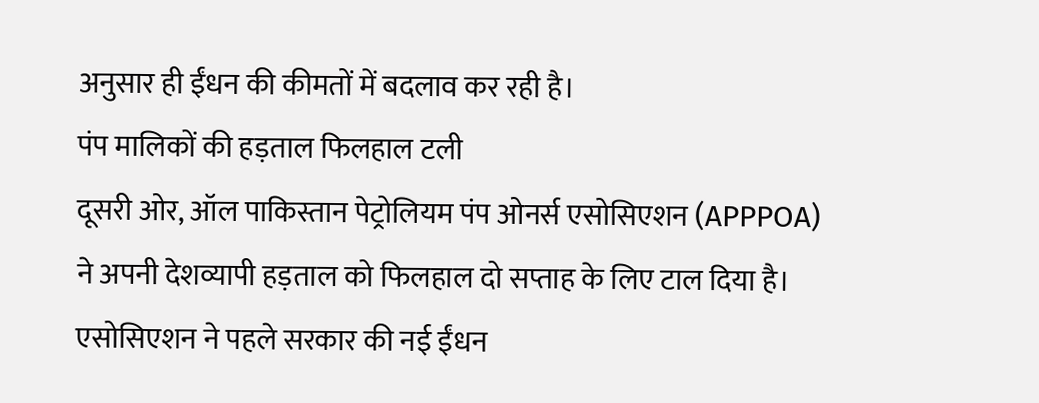अनुसार ही ईंधन की कीमतों में बदलाव कर रही है।
पंप मालिकों की हड़ताल फिलहाल टली
दूसरी ओर, ऑल पाकिस्तान पेट्रोलियम पंप ओनर्स एसोसिएशन (APPPOA) ने अपनी देशव्यापी हड़ताल को फिलहाल दो सप्ताह के लिए टाल दिया है। एसोसिएशन ने पहले सरकार की नई ईंधन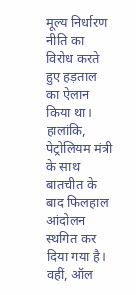मूल्य निर्धारण नीति का विरोध करते हुए हड़ताल का ऐलान किया था। हालांकि, पेट्रोलियम मंत्री के साथ बातचीत के बाद फिलहाल आंदोलन स्थगित कर दिया गया है। वहीं, ऑल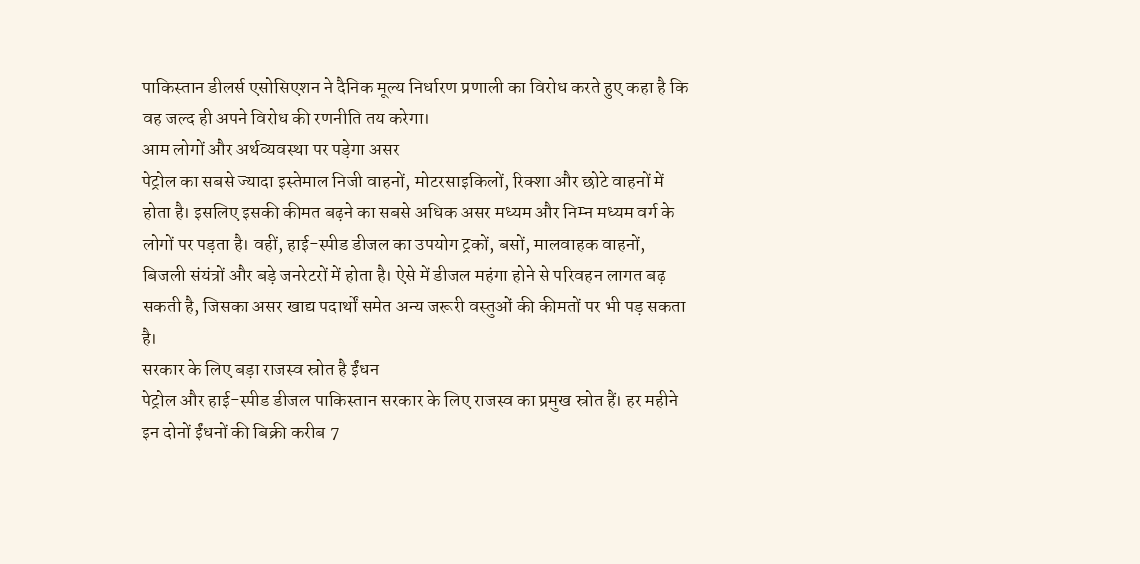पाकिस्तान डीलर्स एसोसिएशन ने दैनिक मूल्य निर्धारण प्रणाली का विरोध करते हुए कहा है कि वह जल्द ही अपने विरोध की रणनीति तय करेगा।
आम लोगों और अर्थव्यवस्था पर पड़ेगा असर
पेट्रोल का सबसे ज्यादा इस्तेमाल निजी वाहनों, मोटरसाइकिलों, रिक्शा और छोटे वाहनों में होता है। इसलिए इसकी कीमत बढ़ने का सबसे अधिक असर मध्यम और निम्न मध्यम वर्ग के लोगों पर पड़ता है। वहीं, हाई-स्पीड डीजल का उपयोग ट्रकों, बसों, मालवाहक वाहनों, बिजली संयंत्रों और बड़े जनरेटरों में होता है। ऐसे में डीजल महंगा होने से परिवहन लागत बढ़ सकती है, जिसका असर खाद्य पदार्थों समेत अन्य जरूरी वस्तुओं की कीमतों पर भी पड़ सकता है।
सरकार के लिए बड़ा राजस्व स्रोत है ईंधन
पेट्रोल और हाई-स्पीड डीजल पाकिस्तान सरकार के लिए राजस्व का प्रमुख स्रोत हैं। हर महीने इन दोनों ईंधनों की बिक्री करीब 7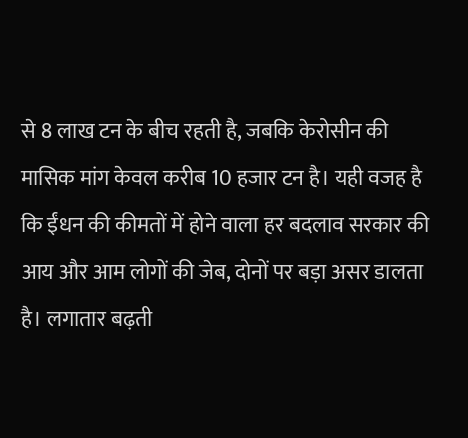से 8 लाख टन के बीच रहती है, जबकि केरोसीन की मासिक मांग केवल करीब 10 हजार टन है। यही वजह है कि ईंधन की कीमतों में होने वाला हर बदलाव सरकार की आय और आम लोगों की जेब, दोनों पर बड़ा असर डालता है। लगातार बढ़ती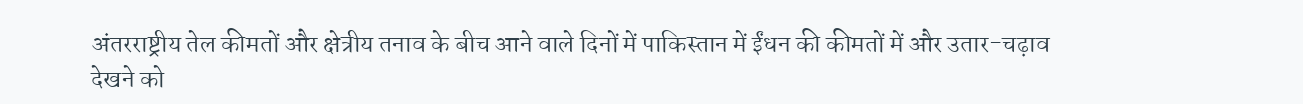अंतरराष्ट्रीय तेल कीमतों और क्षेत्रीय तनाव के बीच आने वाले दिनों में पाकिस्तान में ईंधन की कीमतों में और उतार-चढ़ाव देखने को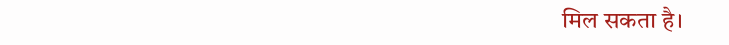मिल सकता है।